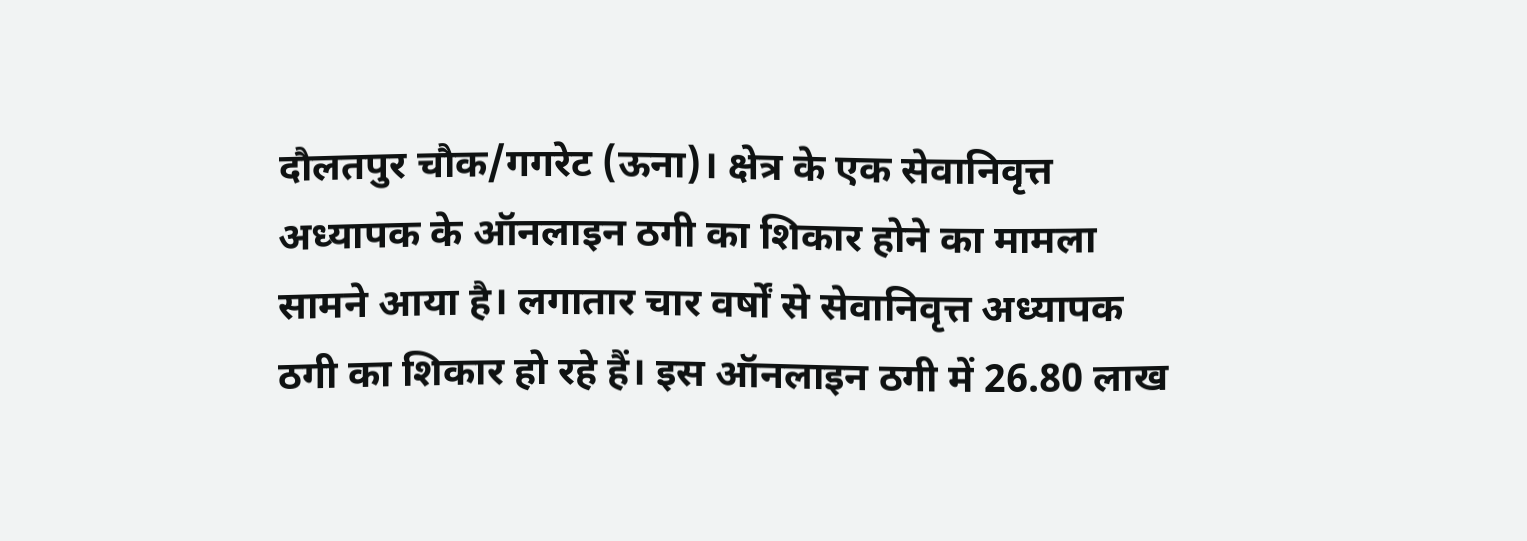दौलतपुर चौक/गगरेट (ऊना)। क्षेत्र के एक सेवानिवृत्त अध्यापक के ऑनलाइन ठगी का शिकार होने का मामला सामने आया है। लगातार चार वर्षों से सेवानिवृत्त अध्यापक ठगी का शिकार हो रहे हैं। इस ऑनलाइन ठगी में 26.80 लाख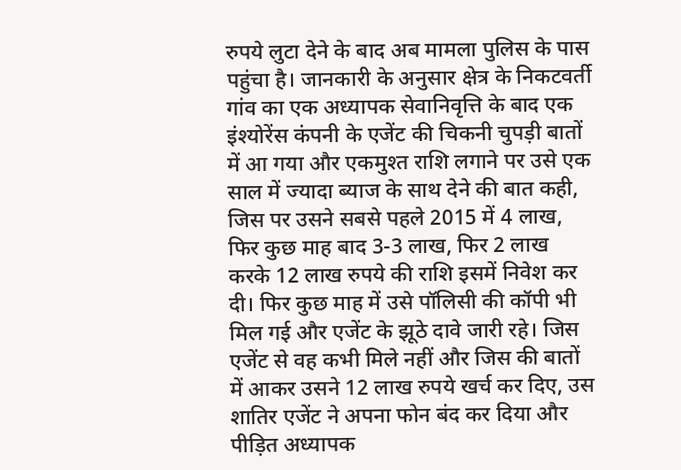रुपये लुटा देने के बाद अब मामला पुलिस के पास पहुंचा है। जानकारी के अनुसार क्षेत्र के निकटवर्ती गांव का एक अध्यापक सेवानिवृत्ति के बाद एक इंश्योरेंस कंपनी के एजेंट की चिकनी चुपड़ी बातों में आ गया और एकमुश्त राशि लगाने पर उसे एक साल में ज्यादा ब्याज के साथ देने की बात कही, जिस पर उसने सबसे पहले 2015 में 4 लाख, फिर कुछ माह बाद 3-3 लाख, फिर 2 लाख करके 12 लाख रुपये की राशि इसमें निवेश कर दी। फिर कुछ माह में उसे पॉलिसी की कॉपी भी मिल गई और एजेंट के झूठे दावे जारी रहे। जिस एजेंट से वह कभी मिले नहीं और जिस की बातों में आकर उसने 12 लाख रुपये खर्च कर दिए, उस शातिर एजेंट ने अपना फोन बंद कर दिया और पीड़ित अध्यापक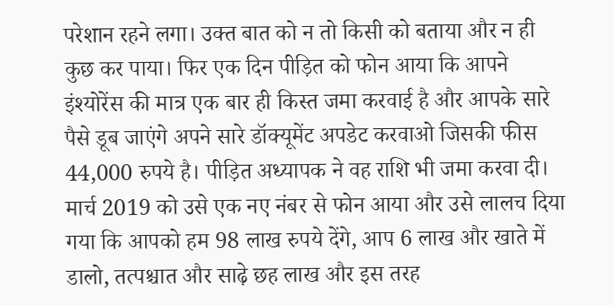परेशान रहने लगा। उक्त बात को न तो किसी को बताया और न ही कुछ कर पाया। फिर एक दिन पीड़ित को फोन आया कि आपने इंश्योरेंस की मात्र एक बार ही किस्त जमा करवाई है और आपके सारे पैसे डूब जाएंगे अपने सारे डॉक्यूमेंट अपडेट करवाओ जिसकी फीस 44,000 रुपये है। पीड़ित अध्यापक ने वह राशि भी जमा करवा दी। मार्च 2019 को उसे एक नए नंबर से फोन आया और उसे लालच दिया गया कि आपको हम 98 लाख रुपये देंगे, आप 6 लाख और खाते में डालो, तत्पश्चात और साढ़े छह लाख और इस तरह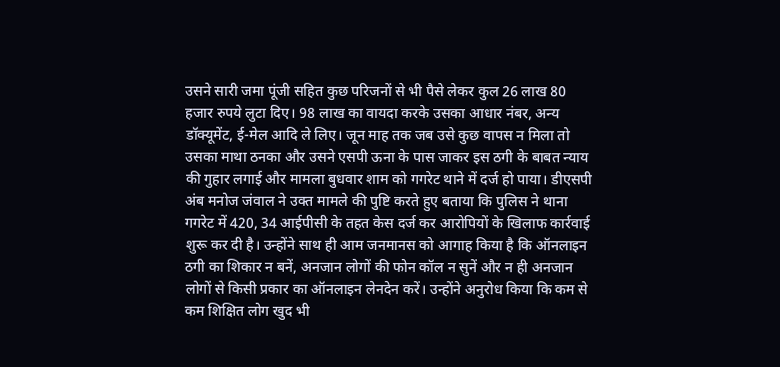उसने सारी जमा पूंजी सहित कुछ परिजनों से भी पैसे लेकर कुल 26 लाख 80 हजार रुपये लुटा दिए। 98 लाख का वायदा करके उसका आधार नंबर, अन्य डॉक्यूमेंट, ई-मेल आदि ले लिए। जून माह तक जब उसे कुछ वापस न मिला तो उसका माथा ठनका और उसने एसपी ऊना के पास जाकर इस ठगी के बाबत न्याय की गुहार लगाई और मामला बुधवार शाम को गगरेट थाने में दर्ज हो पाया। डीएसपी अंब मनोज जंवाल ने उक्त मामले की पुष्टि करते हुए बताया कि पुलिस ने थाना गगरेट में 420, 34 आईपीसी के तहत केस दर्ज कर आरोपियों के खिलाफ कार्रवाई शुरू कर दी है। उन्होंने साथ ही आम जनमानस को आगाह किया है कि ऑनलाइन ठगी का शिकार न बनें, अनजान लोगों की फोन कॉल न सुनें और न ही अनजान लोगों से किसी प्रकार का ऑनलाइन लेनदेन करें। उन्होंने अनुरोध किया कि कम से कम शिक्षित लोग खुद भी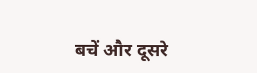बचें और दूसरे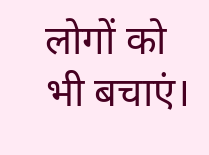लोगों को भी बचाएं।